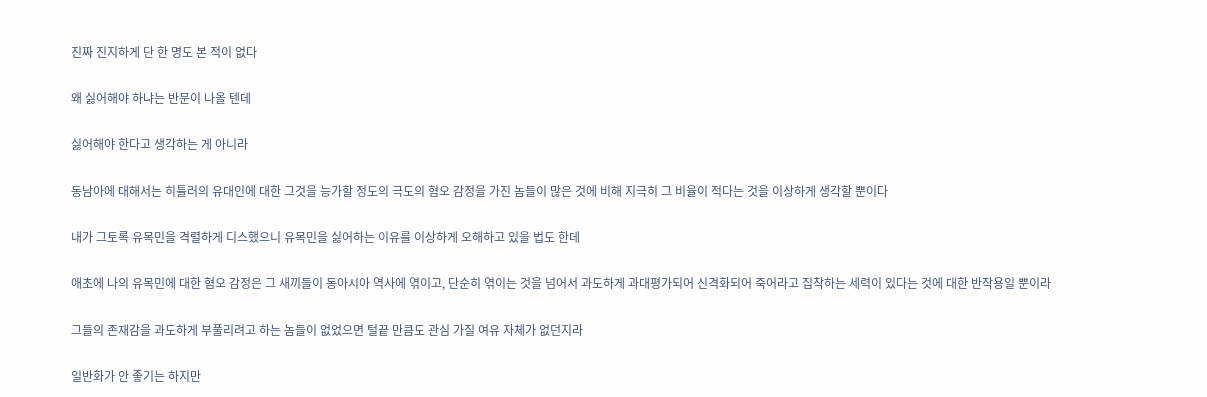진짜 진지하게 단 한 명도 본 적이 없다

왜 싫어해야 하냐는 반문이 나올 텐데

싫어해야 한다고 생각하는 게 아니라

동남아에 대해서는 히틀러의 유대인에 대한 그것을 능가할 정도의 극도의 혐오 감정을 가진 놈들이 많은 것에 비해 지극히 그 비율이 적다는 것을 이상하게 생각할 뿐이다

내가 그토록 유목민을 격렬하게 디스했으니 유목민을 싫어하는 이유를 이상하게 오해하고 있을 법도 한데

애초에 나의 유목민에 대한 혐오 감정은 그 새끼들이 동아시아 역사에 엮이고, 단순히 엮이는 것을 넘어서 과도하게 과대평가되어 신격화되어 죽어라고 집착하는 세력이 있다는 것에 대한 반작용일 뿐이라

그들의 존재감을 과도하게 부풀리려고 하는 놈들이 없었으면 털끝 만큼도 관심 가질 여유 자체가 없던지라

일반화가 안 좋기는 하지만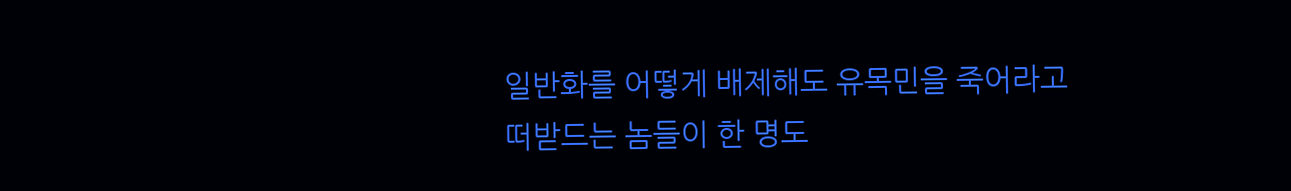일반화를 어떻게 배제해도 유목민을 죽어라고 떠받드는 놈들이 한 명도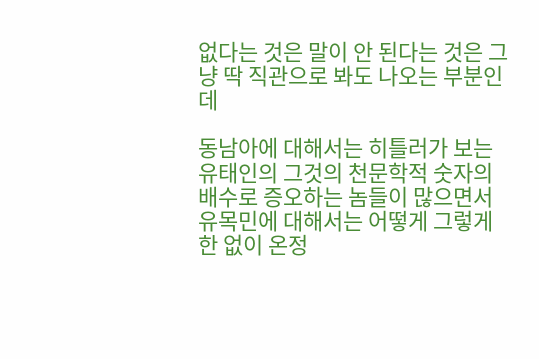없다는 것은 말이 안 된다는 것은 그냥 딱 직관으로 봐도 나오는 부분인데

동남아에 대해서는 히틀러가 보는 유태인의 그것의 천문학적 숫자의 배수로 증오하는 놈들이 많으면서 유목민에 대해서는 어떻게 그렇게 한 없이 온정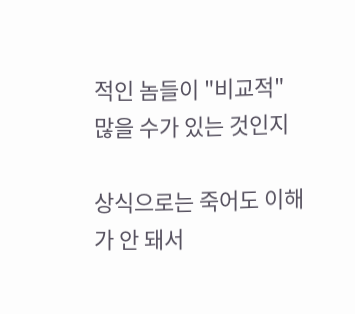적인 놈들이 "비교적" 많을 수가 있는 것인지

상식으로는 죽어도 이해가 안 돼서